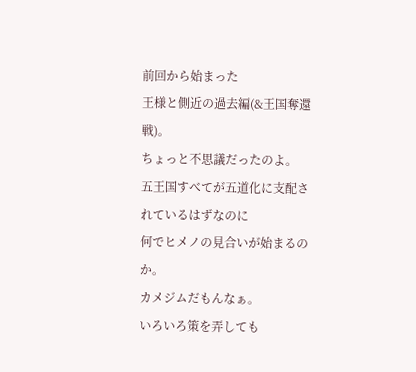前回から始まった
王様と側近の過去編(&王国奪還戦)。
ちょっと不思議だったのよ。
五王国すべてが五道化に支配されているはずなのに
何でヒメノの見合いが始まるのか。
カメジムだもんなぁ。
いろいろ策を弄しても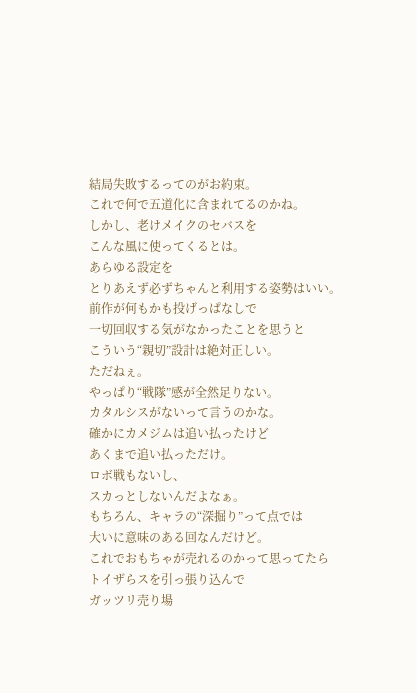結局失敗するってのがお約束。
これで何で五道化に含まれてるのかね。
しかし、老けメイクのセバスを
こんな風に使ってくるとは。
あらゆる設定を
とりあえず必ずちゃんと利用する姿勢はいい。
前作が何もかも投げっぱなしで
一切回収する気がなかったことを思うと
こういう“親切”設計は絶対正しい。
ただねぇ。
やっぱり“戦隊”感が全然足りない。
カタルシスがないって言うのかな。
確かにカメジムは追い払ったけど
あくまで追い払っただけ。
ロボ戦もないし、
スカっとしないんだよなぁ。
もちろん、キャラの“深掘り”って点では
大いに意味のある回なんだけど。
これでおもちゃが売れるのかって思ってたら
トイザらスを引っ張り込んで
ガッツリ売り場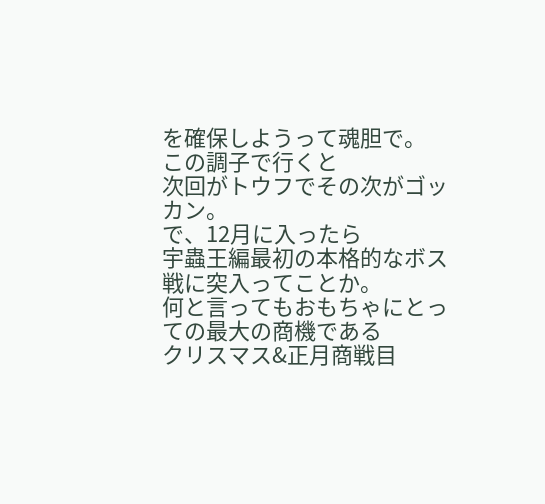を確保しようって魂胆で。
この調子で行くと
次回がトウフでその次がゴッカン。
で、12月に入ったら
宇蟲王編最初の本格的なボス戦に突入ってことか。
何と言ってもおもちゃにとっての最大の商機である
クリスマス&正月商戦目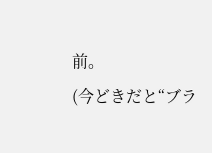前。
(今どきだと“ブラ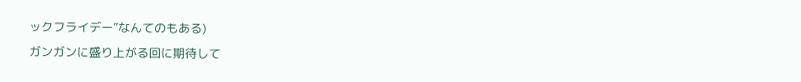ックフライデー”なんてのもある)
ガンガンに盛り上がる回に期待して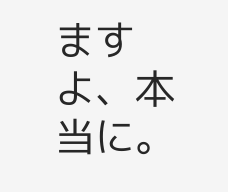ますよ、本当に。